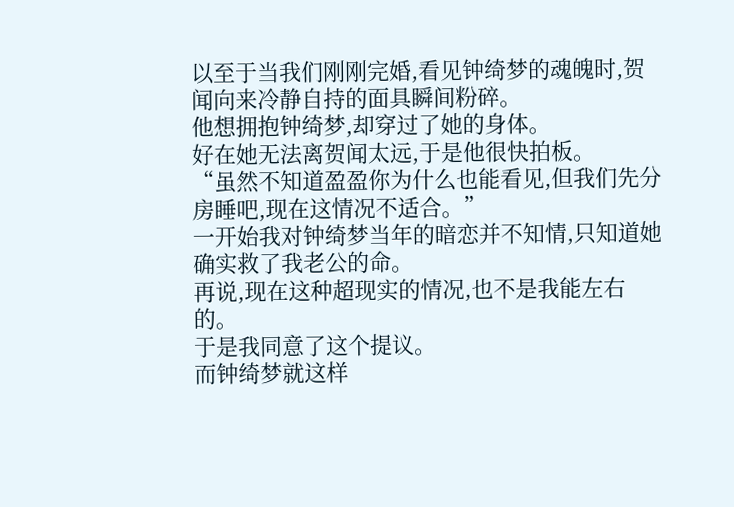以至于当我们刚刚完婚,看见钟绮梦的魂魄时,贺闻向来冷静自持的面具瞬间粉碎。
他想拥抱钟绮梦,却穿过了她的身体。
好在她无法离贺闻太远,于是他很快拍板。
“虽然不知道盈盈你为什么也能看见,但我们先分房睡吧,现在这情况不适合。”
一开始我对钟绮梦当年的暗恋并不知情,只知道她确实救了我老公的命。
再说,现在这种超现实的情况,也不是我能左右的。
于是我同意了这个提议。
而钟绮梦就这样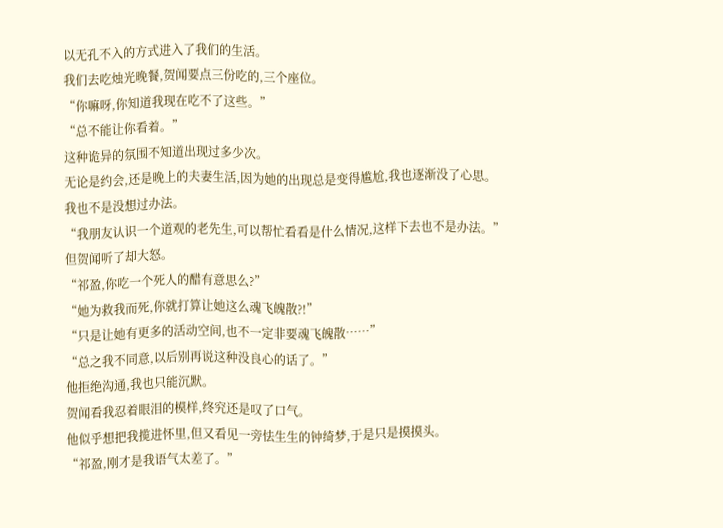以无孔不入的方式进入了我们的生活。
我们去吃烛光晚餐,贺闻要点三份吃的,三个座位。
“你嘛呀,你知道我现在吃不了这些。”
“总不能让你看着。”
这种诡异的氛围不知道出现过多少次。
无论是约会,还是晚上的夫妻生活,因为她的出现总是变得尴尬,我也逐渐没了心思。
我也不是没想过办法。
“我朋友认识一个道观的老先生,可以帮忙看看是什么情况,这样下去也不是办法。”
但贺闻听了却大怒。
“祁盈,你吃一个死人的醋有意思么?”
“她为救我而死,你就打算让她这么魂飞魄散?!”
“只是让她有更多的活动空间,也不一定非要魂飞魄散……”
“总之我不同意,以后别再说这种没良心的话了。”
他拒绝沟通,我也只能沉默。
贺闻看我忍着眼泪的模样,终究还是叹了口气。
他似乎想把我揽进怀里,但又看见一旁怯生生的钟绮梦,于是只是摸摸头。
“祁盈,刚才是我语气太差了。”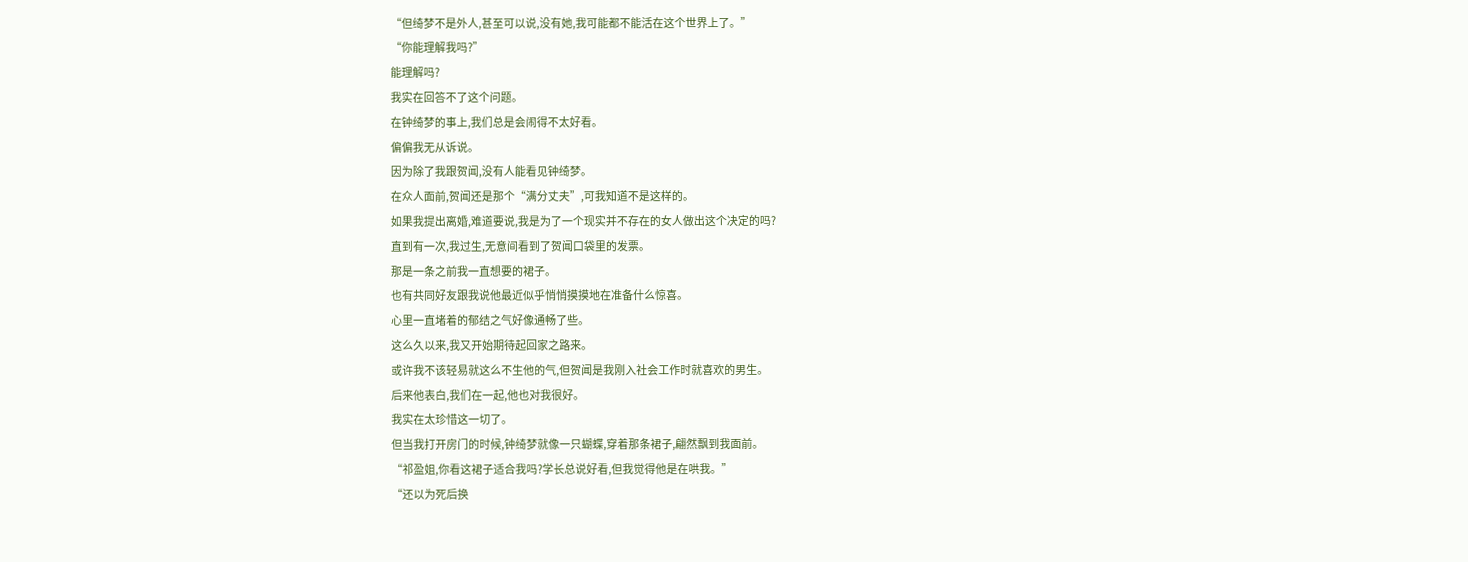“但绮梦不是外人,甚至可以说,没有她,我可能都不能活在这个世界上了。”
“你能理解我吗?”
能理解吗?
我实在回答不了这个问题。
在钟绮梦的事上,我们总是会闹得不太好看。
偏偏我无从诉说。
因为除了我跟贺闻,没有人能看见钟绮梦。
在众人面前,贺闻还是那个“满分丈夫”,可我知道不是这样的。
如果我提出离婚,难道要说,我是为了一个现实并不存在的女人做出这个决定的吗?
直到有一次,我过生,无意间看到了贺闻口袋里的发票。
那是一条之前我一直想要的裙子。
也有共同好友跟我说他最近似乎悄悄摸摸地在准备什么惊喜。
心里一直堵着的郁结之气好像通畅了些。
这么久以来,我又开始期待起回家之路来。
或许我不该轻易就这么不生他的气,但贺闻是我刚入社会工作时就喜欢的男生。
后来他表白,我们在一起,他也对我很好。
我实在太珍惜这一切了。
但当我打开房门的时候,钟绮梦就像一只蝴蝶,穿着那条裙子,翩然飘到我面前。
“祁盈姐,你看这裙子适合我吗?学长总说好看,但我觉得他是在哄我。”
“还以为死后换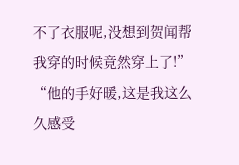不了衣服呢,没想到贺闻帮我穿的时候竟然穿上了!”
“他的手好暖,这是我这么久感受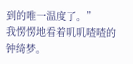到的唯一温度了。”
我愣愣地看着叽叽喳喳的钟绮梦。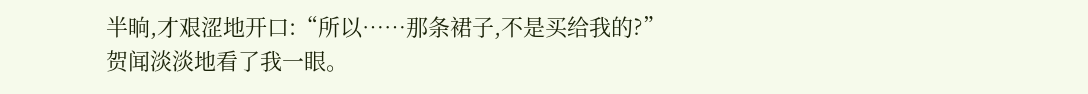半晌,才艰涩地开口:“所以……那条裙子,不是买给我的?”
贺闻淡淡地看了我一眼。